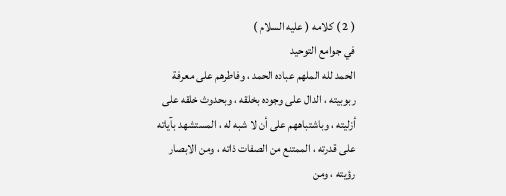( 2 ) كلامه ( عليه السلام )
في جوامع التوحيد
الحمد لله الملهم عباده الحمد ، وفاطرهم على معرفة
ربوبيته ، الدال على وجوده بخلقه ، وبحدوث خلقه على
أزليته ، وباشتباههم على أن لا شبه له ، المستشهد بآياته
على قدرته ، الممتنع من الصفات ذاته ، ومن الابصار
رؤيته ، ومن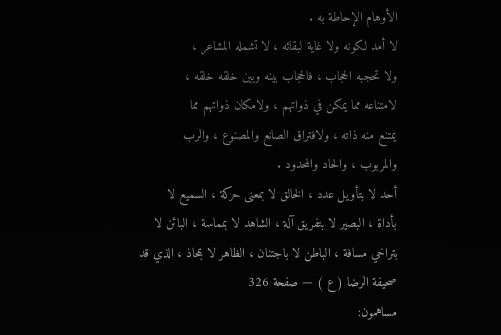الأوهام الإحاطة به .
لا أمد لكونه ولا غاية لبقائه ، لا تشمله المشاعر ،
ولا تحجبه الحجاب ، فالحجاب بينه وبين خلقه خلقه ،
لامتناعه مما يمكن في ذواتهم ، ولامكان ذواتهم مما
يمتنع منه ذاته ، ولافتراق الصانع والمصنوع ، والرب
والمربوب ، والحاد والمحدود .
أحد لا بتأويل عدد ، الخالق لا بمعنى حركة ، السميع لا
بأداة ، البصير لا بتفريق آلة ، الشاهد لا بمماسة ، البائن لا
بتراخي مسافة ، الباطن لا باجتنان ، الظاهر لا بمحاذ ، الذي قد
صحيفة الرضا ( ع ) — صفحة 326
مساهمون: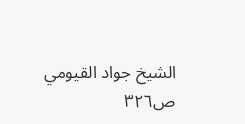الشيخ جواد القيومي
ص٣٢٦